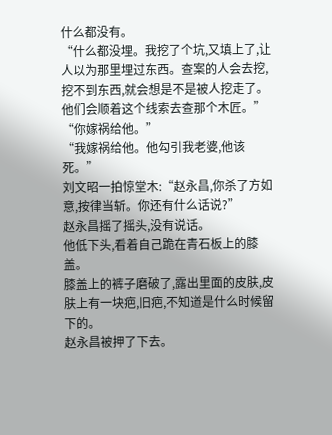什么都没有。
“什么都没埋。我挖了个坑,又填上了,让人以为那里埋过东西。查案的人会去挖,挖不到东西,就会想是不是被人挖走了。他们会顺着这个线索去查那个木匠。”
“你嫁祸给他。”
“我嫁祸给他。他勾引我老婆,他该死。”
刘文昭一拍惊堂木:“赵永昌,你杀了方如意,按律当斩。你还有什么话说?”
赵永昌摇了摇头,没有说话。
他低下头,看着自己跪在青石板上的膝盖。
膝盖上的裤子磨破了,露出里面的皮肤,皮肤上有一块疤,旧疤,不知道是什么时候留下的。
赵永昌被押了下去。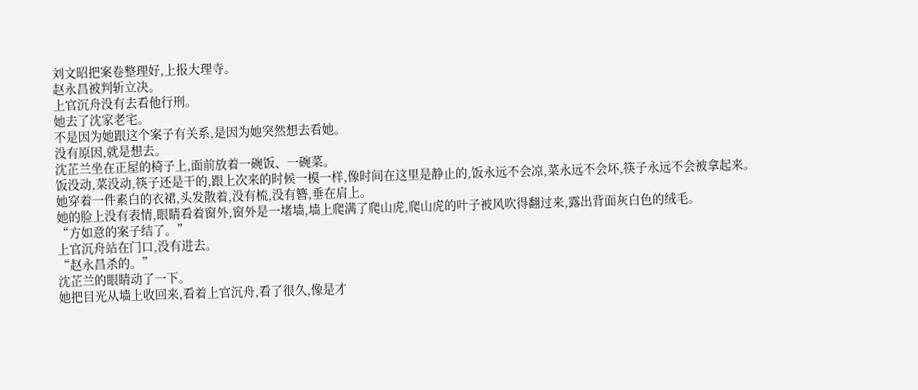刘文昭把案卷整理好,上报大理寺。
赵永昌被判斩立决。
上官沉舟没有去看他行刑。
她去了沈家老宅。
不是因为她跟这个案子有关系,是因为她突然想去看她。
没有原因,就是想去。
沈芷兰坐在正屋的椅子上,面前放着一碗饭、一碗菜。
饭没动,菜没动,筷子还是干的,跟上次来的时候一模一样,像时间在这里是静止的,饭永远不会凉,菜永远不会坏,筷子永远不会被拿起来。
她穿着一件素白的衣裙,头发散着,没有梳,没有簪,垂在肩上。
她的脸上没有表情,眼睛看着窗外,窗外是一堵墙,墙上爬满了爬山虎,爬山虎的叶子被风吹得翻过来,露出背面灰白色的绒毛。
“方如意的案子结了。”
上官沉舟站在门口,没有进去。
“赵永昌杀的。”
沈芷兰的眼睛动了一下。
她把目光从墙上收回来,看着上官沉舟,看了很久,像是才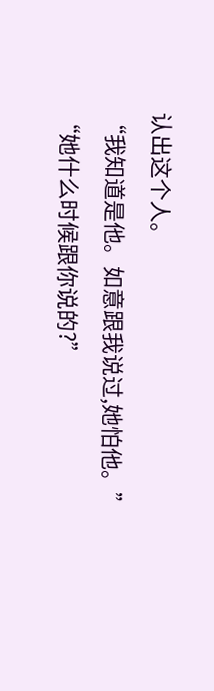认出这个人。
“我知道是他。如意跟我说过,她怕他。”
“她什么时候跟你说的?”